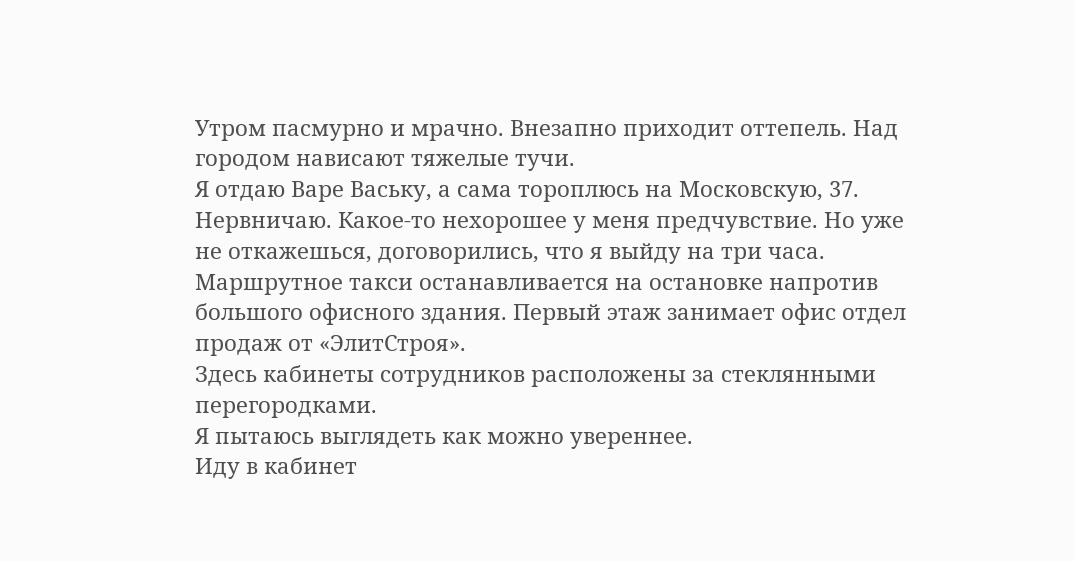Утром пасмурно и мрачно. Внезапно приходит оттепель. Над городом нависают тяжелые тучи.
Я отдаю Варе Ваську, а сама тороплюсь на Московскую, 37. Нервничаю. Какое-то нехорошее у меня предчувствие. Но уже не откажешься, договорились, что я выйду на три часа.
Маршрутное такси останавливается на остановке напротив большого офисного здания. Первый этаж занимает офис отдел продаж от «ЭлитСтроя».
Здесь кабинеты сотрудников расположены за стеклянными перегородками.
Я пытаюсь выглядеть как можно увереннее.
Иду в кабинет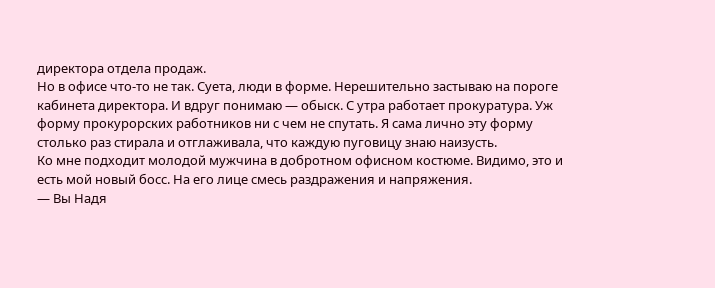директора отдела продаж.
Но в офисе что-то не так. Суета, люди в форме. Нерешительно застываю на пороге кабинета директора. И вдруг понимаю — обыск. С утра работает прокуратура. Уж форму прокурорских работников ни с чем не спутать. Я сама лично эту форму столько раз стирала и отглаживала, что каждую пуговицу знаю наизусть.
Ко мне подходит молодой мужчина в добротном офисном костюме. Видимо, это и есть мой новый босс. На его лице смесь раздражения и напряжения.
— Вы Надя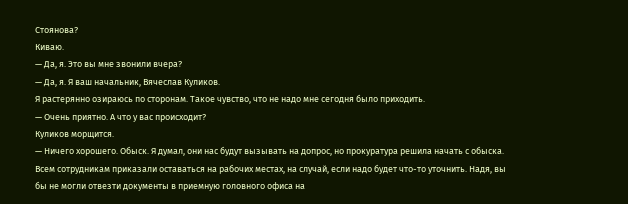Стоянова?
Киваю.
— Да, я. Это вы мне звонили вчера?
— Да, я. Я ваш начальник, Вячеслав Куликов.
Я растерянно озираюсь по сторонам. Такое чувство, что не надо мне сегодня было приходить.
— Очень приятно. А что у вас происходит?
Куликов морщится.
— Ничего хорошего. Обыск. Я думал, они нас будут вызывать на допрос, но прокуратура решила начать с обыска. Всем сотрудникам приказали оставаться на рабочих местах, на случай, если надо будет что-то уточнить. Надя, вы бы не могли отвезти документы в приемную головного офиса на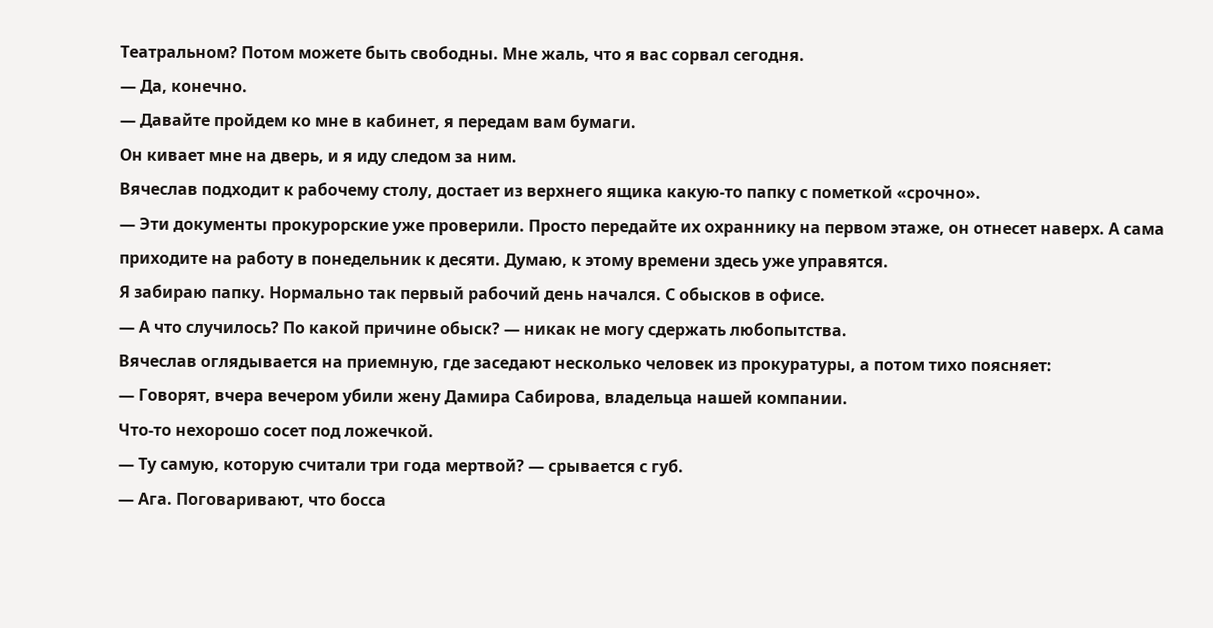Театральном? Потом можете быть свободны. Мне жаль, что я вас сорвал сегодня.
— Да, конечно.
— Давайте пройдем ко мне в кабинет, я передам вам бумаги.
Он кивает мне на дверь, и я иду следом за ним.
Вячеслав подходит к рабочему столу, достает из верхнего ящика какую-то папку с пометкой «срочно».
— Эти документы прокурорские уже проверили. Просто передайте их охраннику на первом этаже, он отнесет наверх. А сама приходите на работу в понедельник к десяти. Думаю, к этому времени здесь уже управятся.
Я забираю папку. Нормально так первый рабочий день начался. С обысков в офисе.
— А что случилось? По какой причине обыск? — никак не могу сдержать любопытства.
Вячеслав оглядывается на приемную, где заседают несколько человек из прокуратуры, а потом тихо поясняет:
— Говорят, вчера вечером убили жену Дамира Сабирова, владельца нашей компании.
Что-то нехорошо сосет под ложечкой.
— Ту самую, которую считали три года мертвой? — срывается с губ.
— Ага. Поговаривают, что босса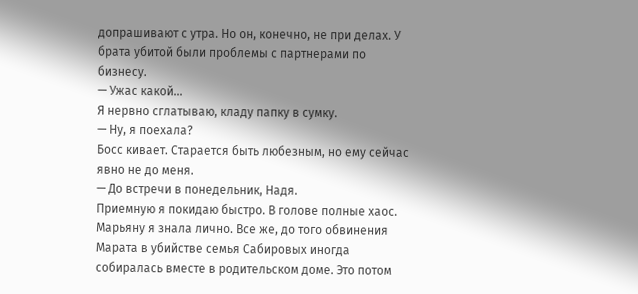допрашивают с утра. Но он, конечно, не при делах. У брата убитой были проблемы с партнерами по бизнесу.
— Ужас какой…
Я нервно сглатываю, кладу папку в сумку.
— Ну, я поехала?
Босс кивает. Старается быть любезным, но ему сейчас явно не до меня.
— До встречи в понедельник, Надя.
Приемную я покидаю быстро. В голове полные хаос. Марьяну я знала лично. Все же, до того обвинения Марата в убийстве семья Сабировых иногда собиралась вместе в родительском доме. Это потом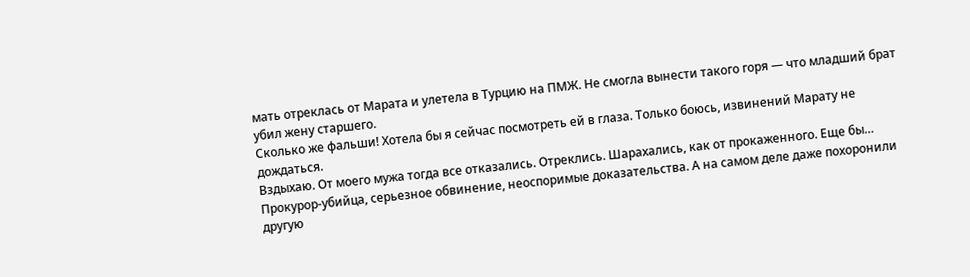мать отреклась от Марата и улетела в Турцию на ПМЖ. Не смогла вынести такого горя — что младший брат убил жену старшего.
Сколько же фальши! Хотела бы я сейчас посмотреть ей в глаза. Только боюсь, извинений Марату не дождаться.
Вздыхаю. От моего мужа тогда все отказались. Отреклись. Шарахались, как от прокаженного. Еще бы… Прокурор-убийца, серьезное обвинение, неоспоримые доказательства. А на самом деле даже похоронили другую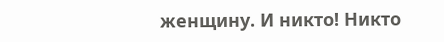женщину. И никто! Никто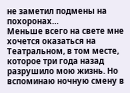не заметил подмены на похоронах…
Меньше всего на свете мне хочется оказаться на Театральном, в том месте, которое три года назад разрушило мою жизнь. Но вспоминаю ночную смену в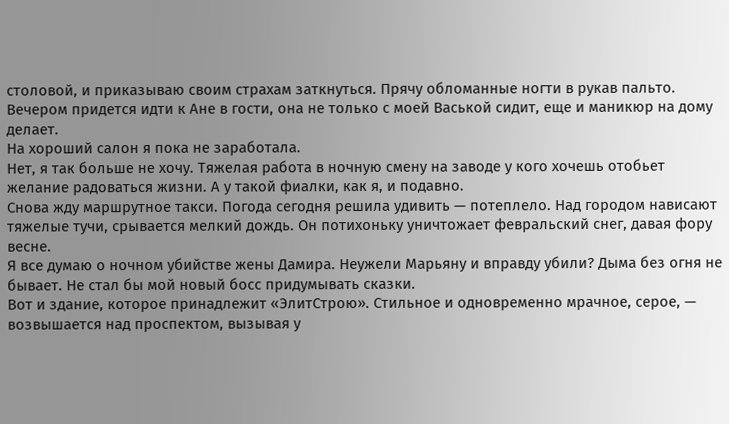столовой, и приказываю своим страхам заткнуться. Прячу обломанные ногти в рукав пальто. Вечером придется идти к Ане в гости, она не только с моей Васькой сидит, еще и маникюр на дому делает.
На хороший салон я пока не заработала.
Нет, я так больше не хочу. Тяжелая работа в ночную смену на заводе у кого хочешь отобьет желание радоваться жизни. А у такой фиалки, как я, и подавно.
Снова жду маршрутное такси. Погода сегодня решила удивить — потеплело. Над городом нависают тяжелые тучи, срывается мелкий дождь. Он потихоньку уничтожает февральский снег, давая фору весне.
Я все думаю о ночном убийстве жены Дамира. Неужели Марьяну и вправду убили? Дыма без огня не бывает. Не стал бы мой новый босс придумывать сказки.
Вот и здание, которое принадлежит «ЭлитСтрою». Стильное и одновременно мрачное, серое, — возвышается над проспектом, вызывая у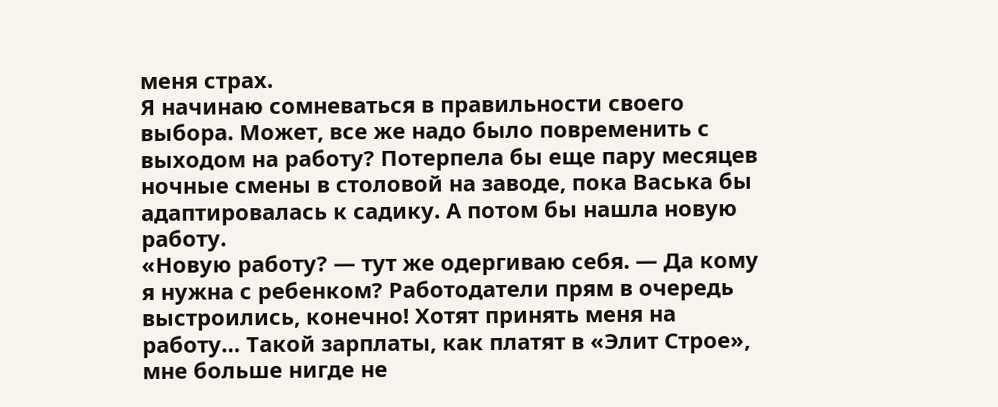меня страх.
Я начинаю сомневаться в правильности своего выбора. Может, все же надо было повременить с выходом на работу? Потерпела бы еще пару месяцев ночные смены в столовой на заводе, пока Васька бы адаптировалась к садику. А потом бы нашла новую работу.
«Новую работу? — тут же одергиваю себя. — Да кому я нужна с ребенком? Работодатели прям в очередь выстроились, конечно! Хотят принять меня на работу… Такой зарплаты, как платят в «Элит Строе», мне больше нигде не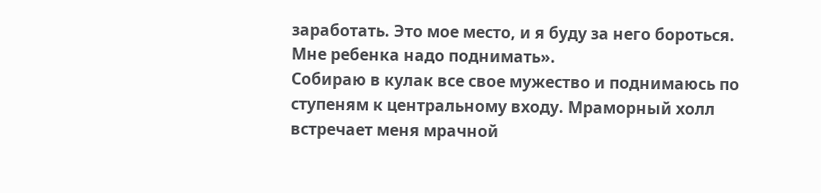заработать. Это мое место, и я буду за него бороться. Мне ребенка надо поднимать».
Собираю в кулак все свое мужество и поднимаюсь по ступеням к центральному входу. Мраморный холл встречает меня мрачной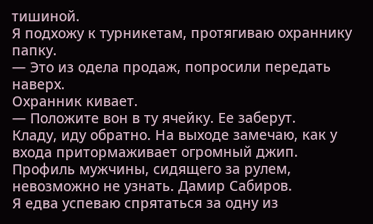тишиной.
Я подхожу к турникетам, протягиваю охраннику папку.
— Это из одела продаж, попросили передать наверх.
Охранник кивает.
— Положите вон в ту ячейку. Ее заберут.
Кладу, иду обратно. На выходе замечаю, как у входа притормаживает огромный джип.
Профиль мужчины, сидящего за рулем, невозможно не узнать. Дамир Сабиров.
Я едва успеваю спрятаться за одну из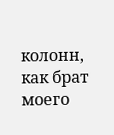колонн, как брат моего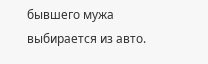бывшего мужа выбирается из авто.